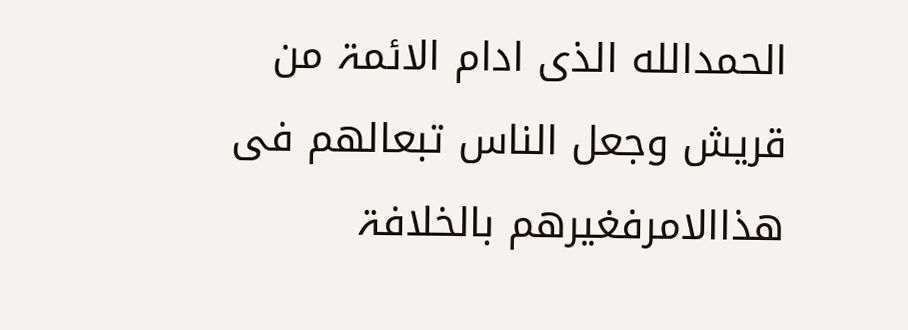الحمدالله الذی ادام الائمۃ من قریش وجعل الناس تبعالھم فی ھذاالامرفغیرھم بالخلافۃ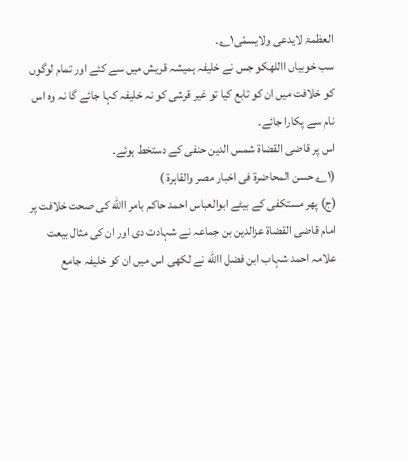العظمۃ لایدعی ولایسمّی۱؎۔
سب خوبیاں االلهکو جس نے خلیفہ ہمیشہ قریش میں سے کئے اور تمام لوگوں کو خلافت میں ان کو تابع کیا تو غیر قرشی کو نہ خلیفہ کہا جائے گا نہ وہ اس نام سے پکارا جائے۔
اس پر قاضی القضاۃ شمس الدین حنفی کے دستخط ہوئے۔
(۱؎ حسن المحاضرۃ فی اخبار مصر والقاہرۃ )
(ج) پھر مستکفی کے بیٹے ابوالعباس احمد حاکم بامر االله کی صحت خلافت پر امام قاضی القضاۃ عزالدین بن جماعہ نے شہادت دی اور ان کی مثال بیعت علامہ احمد شہاب ابن فضل االله نے لکھی اس میں ان کو خلیفہ جامع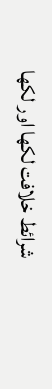شرائط خلافت لکھا اور لکھا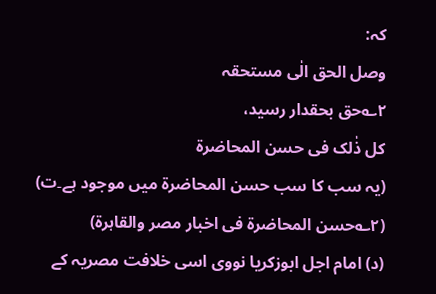کہ:
وصل الحق الٰی مستحقہ
۲؎حق بحقدار رسید،
کل ذٰلک فی حسن المحاضرۃ
(یہ سب کا سب حسن المحاضرۃ میں موجود ہے۔ت)
(۲؎حسن المحاضرۃ فی اخبار مصر والقاہرۃ)
(د) امام اجل ابوزکریا نووی اسی خلافت مصریہ کے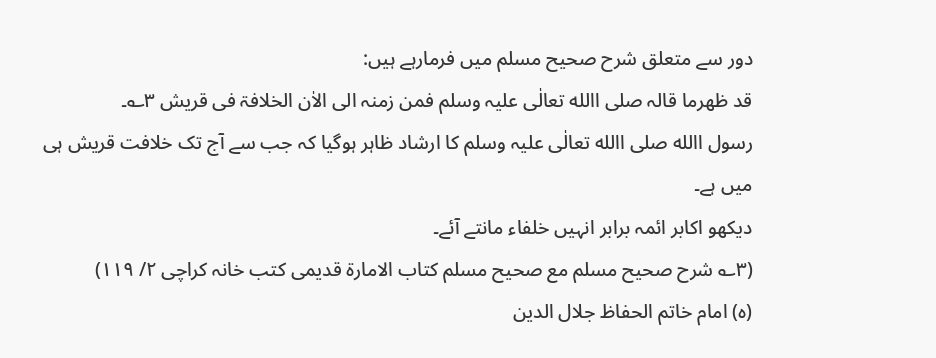دور سے متعلق شرح صحیح مسلم میں فرمارہے ہیں:
قد ظھرما قالہ صلی االله تعالٰی علیہ وسلم فمن زمنہ الی الاٰن الخلافۃ فی قریش ۳؎۔
رسول االله صلی االله تعالٰی علیہ وسلم کا ارشاد ظاہر ہوگیا کہ جب سے آج تک خلافت قریش ہی میں ہے۔
دیکھو اکابر ائمہ برابر انہیں خلفاء مانتے آئے۔
(۳؎ شرح صحیح مسلم مع صحیح مسلم کتاب الامارۃ قدیمی کتب خانہ کراچی ۲/ ۱۱۹)
(ہ) امام خاتم الحفاظ جلال الدین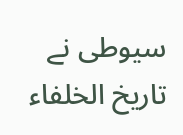سیوطی نے تاریخ الخلفاء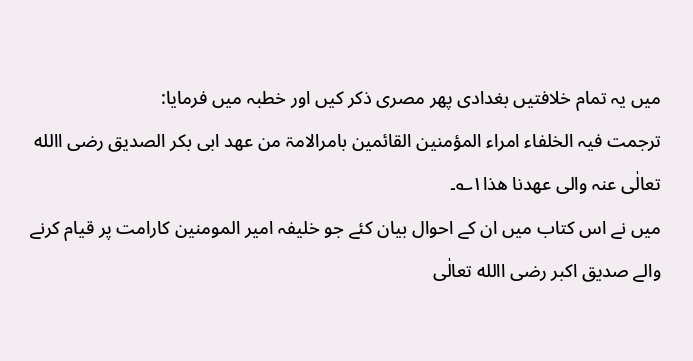میں یہ تمام خلافتیں بغدادی پھر مصری ذکر کیں اور خطبہ میں فرمایا:
ترجمت فیہ الخلفاء امراء المؤمنین القائمین بامرالامۃ من عھد ابی بکر الصدیق رضی االله تعالٰی عنہ والی عھدنا ھذا۱؎۔
میں نے اس کتاب میں ان کے احوال بیان کئے جو خلیفہ امیر المومنین کارامت پر قیام کرنے والے صدیق اکبر رضی االله تعالٰی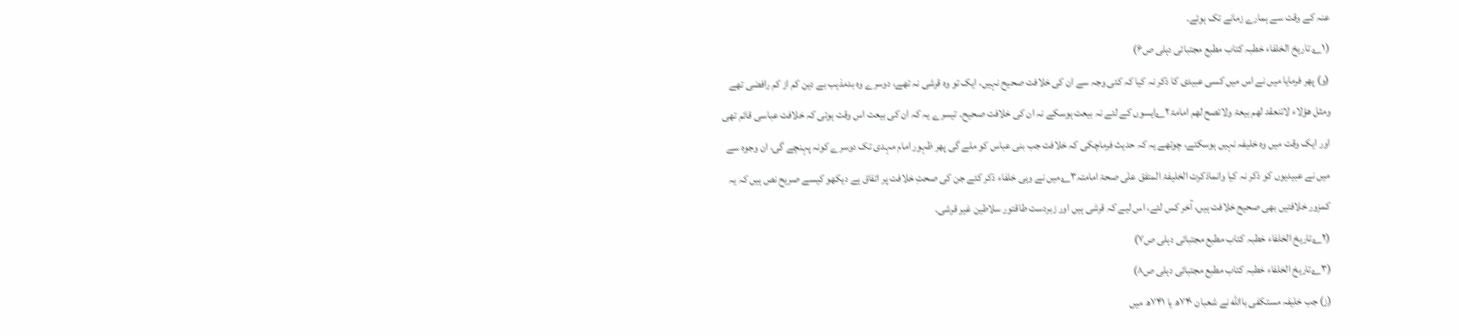عنہ کے وقت سے ہمارے زمانے تک ہوئے۔
(۱؎ تاریخ الخلفاء خطبہ کتاب مطبع مجتبائی دہلی ص۶)
(و) پھر فرمایا میں نے اس میں کسی عبیدی کا ذکر نہ کیا کہ کئی وجہ سے ان کی خلافت صحیح نہیں، ایک تو وہ قرشی نہ تھے، دوسرے وہ بدمذہب بے دین کم از کم رافضی تھے ومثل ھؤلاء لاتنعقد لھم بیعۃ ولاتصح لھم امامۃ۲؎ایسوں کے لئے نہ بیعت ہوسکے نہ ان کی خلافت صحیح۔ تیسرے یہ کہ ان کی بیعت اس وقت ہوئی کہ خلافت عباسی قائم تھی اور ایک وقت میں وہ خلیفہ نہیں ہوسکتے، چوتھے یہ کہ حدیث فرماچکی کہ خلافت جب بنی عباس کو ملے گی پھر ظہور امام مہدی تک دوسرے کونہ پہنچے گی، ان وجوہ سے میں نے عبیدیوں کو ذکر نہ کیا وانماذکرت الخلیفۃ المتفق علٰی صحۃ امامتہ۳؎میں نے وہی خلفاء ذکر کئے جن کی صحتِ خلافت پر اتفاق ہے دیکھو کیسے صریح نص ہیں کہ یہ کمزور خلافتیں بھی صحیح خلافت ہیں، آخر کس لئے، اس لیے کہ قرشی ہیں اور زبردست طاقتور سلاطین غیر قرشی۔
(۲؎تاریخ الخلفاء خطبہ کتاب مطبع مجتبائی دہلی ص۷)
(۳؎تاریخ الخلفاء خطبہ کتاب مطبع مجتبائی دہلی ص۸)
(ز) جب خلیفہ مستکفی باالله نے شعبان ۷۴۰ھ یا ۷۴۱ھ میں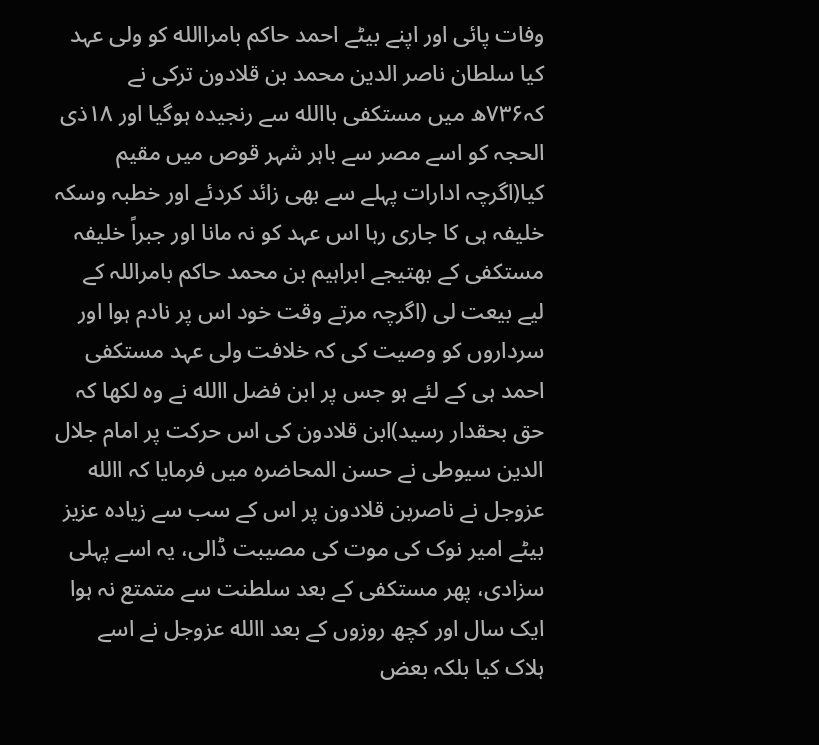وفات پائی اور اپنے بیٹے احمد حاکم بامراالله کو ولی عہد کیا سلطان ناصر الدین محمد بن قلادون ترکی نے کہ۷۳۶ھ میں مستکفی باالله سے رنجیدہ ہوگیا اور ۱۸ذی الحجہ کو اسے مصر سے باہر شہر قوص میں مقیم کیا(اگرچہ ادارات پہلے سے بھی زائد کردئے اور خطبہ وسکہ خلیفہ ہی کا جاری رہا اس عہد کو نہ مانا اور جبراً خلیفہ مستکفی کے بھتیجے ابراہیم بن محمد حاکم بامراللہ کے لیے بیعت لی (اگرچہ مرتے وقت خود اس پر نادم ہوا اور سرداروں کو وصیت کی کہ خلافت ولی عہد مستکفی احمد ہی کے لئے ہو جس پر ابن فضل االله نے وہ لکھا کہ حق بحقدار رسید)ابن قلادون کی اس حرکت پر امام جلال الدین سیوطی نے حسن المحاضرہ میں فرمایا کہ االله عزوجل نے ناصربن قلادون پر اس کے سب سے زیادہ عزیز بیٹے امیر نوک کی موت کی مصیبت ڈالی، یہ اسے پہلی سزادی، پھر مستکفی کے بعد سلطنت سے متمتع نہ ہوا ایک سال اور کچھ روزوں کے بعد االله عزوجل نے اسے ہلاک کیا بلکہ بعض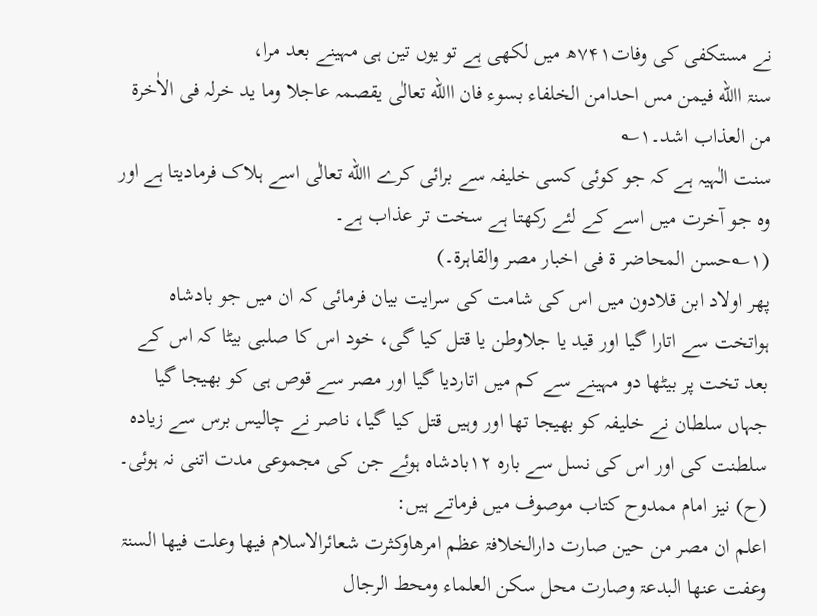نے مستکفی کی وفات۷۴۱ھ میں لکھی ہے تو یوں تین ہی مہینے بعد مرا،
سنۃ االله فیمن مس احدامن الخلفاء بسوء فان االله تعالٰی یقصمہ عاجلا وما ید خرلہ فی الاٰخرۃ من العذاب اشد۔۱؎
سنت الٰہیہ ہے کہ جو کوئی کسی خلیفہ سے برائی کرے االله تعالٰی اسے ہلاک فرمادیتا ہے اور وہ جو آخرت میں اسے کے لئے رکھتا ہے سخت تر عذاب ہے۔
(۱؎حسن المحاضر ۃ فی اخبار مصر والقاہرۃ۔)
پھر اولاد ابن قلادون میں اس کی شامت کی سرایت بیان فرمائی کہ ان میں جو بادشاہ ہواتخت سے اتارا گیا اور قید یا جلاوطن یا قتل کیا گی، خود اس کا صلبی بیٹا کہ اس کے بعد تخت پر بیٹھا دو مہینے سے کم میں اتاردیا گیا اور مصر سے قوص ہی کو بھیجا گیا جہاں سلطان نے خلیفہ کو بھیجا تھا اور وہیں قتل کیا گیا، ناصر نے چالیس برس سے زیادہ سلطنت کی اور اس کی نسل سے بارہ ۱۲بادشاہ ہوئے جن کی مجموعی مدت اتنی نہ ہوئی۔
(ح) نیز امام ممدوح کتاب موصوف میں فرماتے ہیں:
اعلم ان مصر من حین صارت دارالخلافۃ عظم امرھاوکثرت شعائرالاسلام فیھا وعلت فیھا السنۃ وعفت عنھا البدعۃ وصارت محل سکن العلماء ومحط الرجال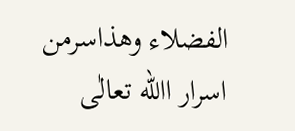الفضلاء وھذاسرمن اسرار االله تعالٰی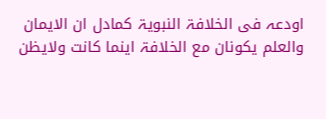اودعہ فی الخلافۃ النبویۃ کمادل ان الایمان والعلم یکونان مع الخلافۃ اینما کانت ولایظن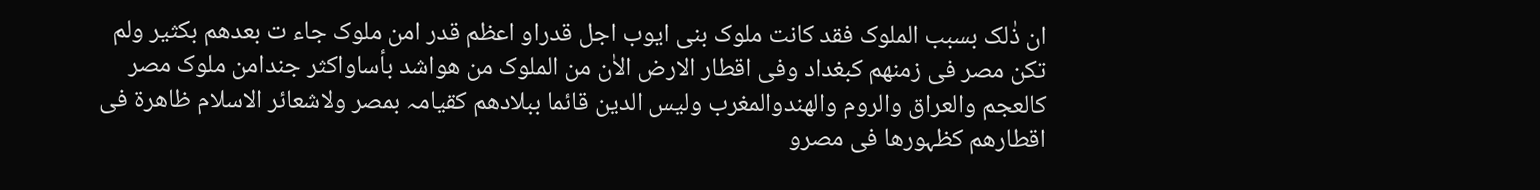ان ذٰلک بسبب الملوک فقد کانت ملوک بنی ایوب اجل قدراو اعظم قدر امن ملوک جاء ت بعدھم بکثیر ولم تکن مصر فی زمنھم کبغداد وفی اقطار الارض الاٰن من الملوک من ھواشد بأساواکثر جندامن ملوک مصر کالعجم والعراق والروم والھندوالمغرب ولیس الدین قائما ببلادھم کقیامہ بمصر ولاشعائر الاسلام ظاھرۃ فی اقطارھم کظہورھا فی مصرو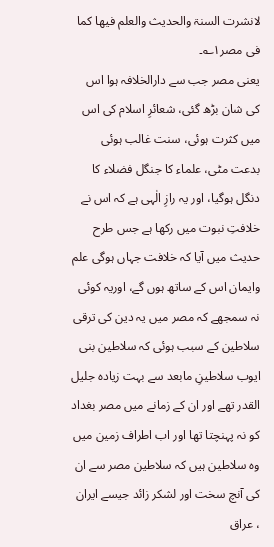لانشرت السنۃ والحدیث والعلم فیھا کما فی مصر۱؎۔
یعنی مصر جب سے دارالخلافہ ہوا اس کی شان بڑھ گئی، شعائرِ اسلام کی اس میں کثرت ہوئی، سنت غالب ہوئی بدعت مٹی، علماء کا جنگل فضلاء کا دنگل ہوگیا، اور یہ رازِ الٰہی ہے کہ اس نے خلافتِ نبوت میں رکھا ہے جس طرح حدیث میں آیا کہ خلافت جہاں ہوگی علم وایمان اس کے ساتھ ہوں گے، اوریہ کوئی نہ سمجھے کہ مصر میں یہ دین کی ترقی سلاطین کے سبب ہوئی کہ سلاطین بنی ایوب سلاطینِ مابعد سے بہت زیادہ جلیل القدر تھے اور ان کے زمانے میں مصر بغداد کو نہ پہنچتا تھا اور اب اطراف زمین میں وہ سلاطین ہیں کہ سلاطین مصر سے ان کی آنچ سخت اور لشکر زائد جیسے ایران ، عراق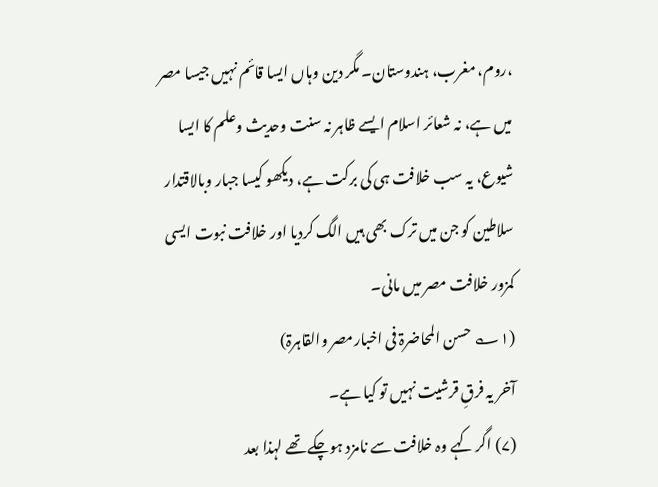،روم، مغرب، ہندوستان۔ مگر دین وہاں ایسا قائم نہیں جیسا مصر میں ہے، نہ شعائر اسلام ایسے ظاہر نہ سنت وحدیث وعلم کا ایسا شیوع، یہ سب خلافت ہی کی برکت ہے، دیکھو کیسا جبار وبالاقتدار سلاطین کو جن میں ترک بھی ہیں الگ کردیا اور خلافت نبوت ایسی کمزور خلافت مصر میں مانی۔
(۱؎ حسن المحاضرۃ فی اخبارمصر والقاہرۃ)
آخر یہ فرقِ قرشیت نہیں تو کیا ہے۔
(۷) اگر کہے وہ خلافت سے نامزد ہوچکے تھے لہذا بعد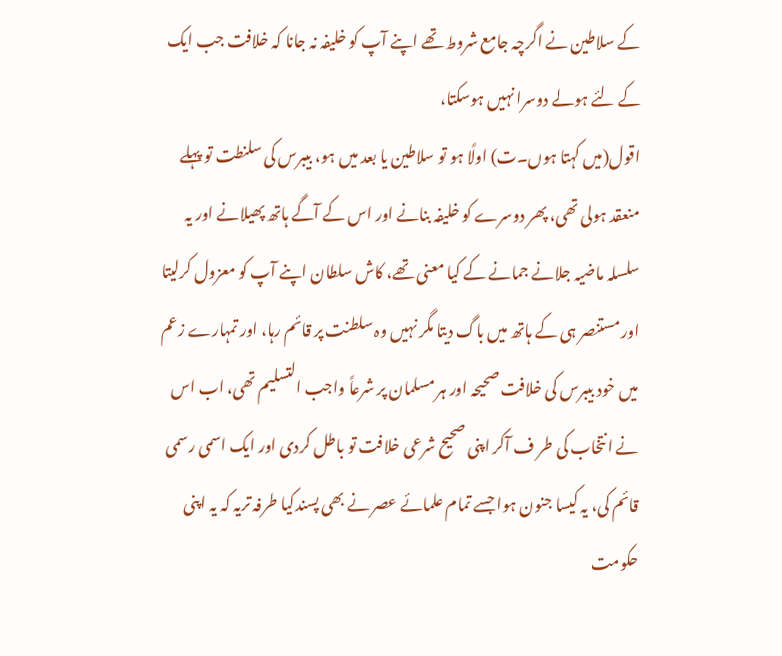کے سلاطین نے اگرچہ جامع شروط تھے اپنے آپ کو خلیفہ نہ جانا کہ خلافت جب ایک کے لئے ہولے دوسرا نہیں ہوسکتا،
اقول(میں کہتا ہوں۔ت) اولًا ہو تو سلاطین یا بعد میں ہو، بیبرس کی سلنطت تو پہلے منعقد ہولی تھی، پھر دوسرے کو خلیفہ بنانے اور اس کے آگے ہاتھ پھیلانے اور یہ سلسلہ ماضیہ جلانے جمانے کے کیا معنی تھے، کاش سلطان اپنے آپ کو معزول کرلیتا اور مستنصر ہی کے ہاتھ میں باگ دیتا مگر نہیں وہ سلطنت پر قائم رہا، اور تمہارے زعم میں خود بیبرس کی خلافت صحیحہ اور ہر مسلمان پر شرعاً واجب التسلیم تھی، اب اس نے انتخاب کی طر ف آکر اپنی صحیح شرعی خلافت تو باطل کردی اور ایک اسمی رسمی قائم کی، یہ کیسا جنون ہوا جسے تمام علمائے عصر نے بھی پسندکیا طرفہ تریہ کہ یہ اپنی حکومت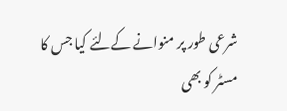شرعی طور پر منوانے کےلئے کیا جس کا مسٹر کو بھی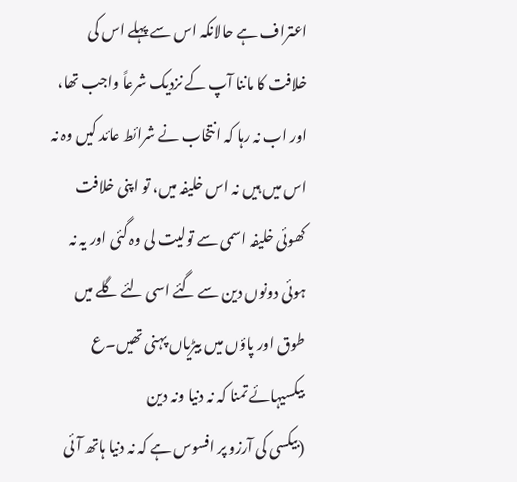اعتراف ہے حالانکہ اس سے پہلے اس کی خلافت کا ماننا آپ کے نزدیک شرعاً واجب تھا، اور اب نہ رہا کہ انتخاب نے شرائط عائد کیں وہ نہ اس میں ہیں نہ اس خلیفہ میں، تو اپنی خلافت کھوئی خلیفہ اسمی سے تولیت لی وہ گئی اور یہ نہ ہوئی دونوں دین سے گئے اسی لئے گلے میں طوق اور پاؤں میں بیڑیاں پہنی تھیں۔ع
بیکسیہائے تمنا کہ نہ دنیا ونہ دین
(بیکسی کی آرزو پر افسوس ہے کہ نہ دنیا ہاتھ آئی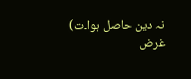نہ دین حاصل ہوا۔ت)
غرض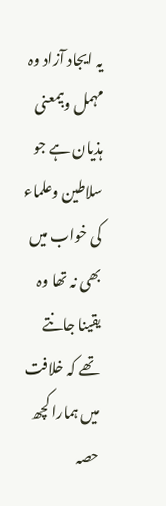یہ ایجاد آزاد وہ مہمل وبیمعنی ہذیان ہے جو سلاطین وعلماء کی خواب میں بھی نہ تھا وہ یقینا جانتے تھے کہ خلافت میں ہمارا کچھ حصہ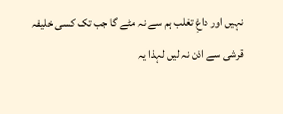نہیں اور داغِ تغلب ہم سے نہ مٹے گا جب تک کسی خلیفہ قرشی سے اذن نہ لیں لہذا یہ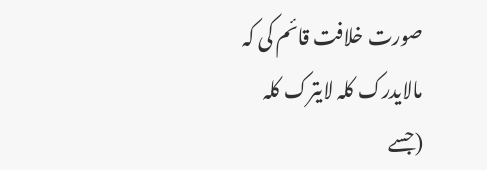صورت خلافت قائم کی کہ
مالایدرک کلہ لایترک کلہ
(جسے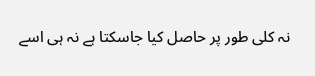نہ کلی طور پر حاصل کیا جاسکتا ہے نہ ہی اسے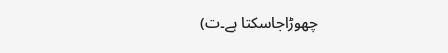چھوڑاجاسکتا ہے۔ت)